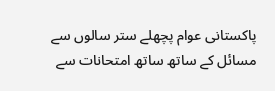پاکستانی عوام پچھلے ستر سالوں سے مسائل کے ساتھ ساتھ امتحانات سے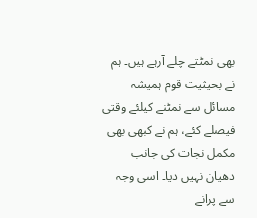بھی نمٹتے چلے آرہے ہیں۔ ہم نے بحیثیت قوم ہمیشہ مسائل سے نمٹنے کیلئے وقتی فیصلے کئے، ہم نے کبھی بھی مکمل نجات کی جانب دھیان نہیں دیا۔ اسی وجہ سے پرانے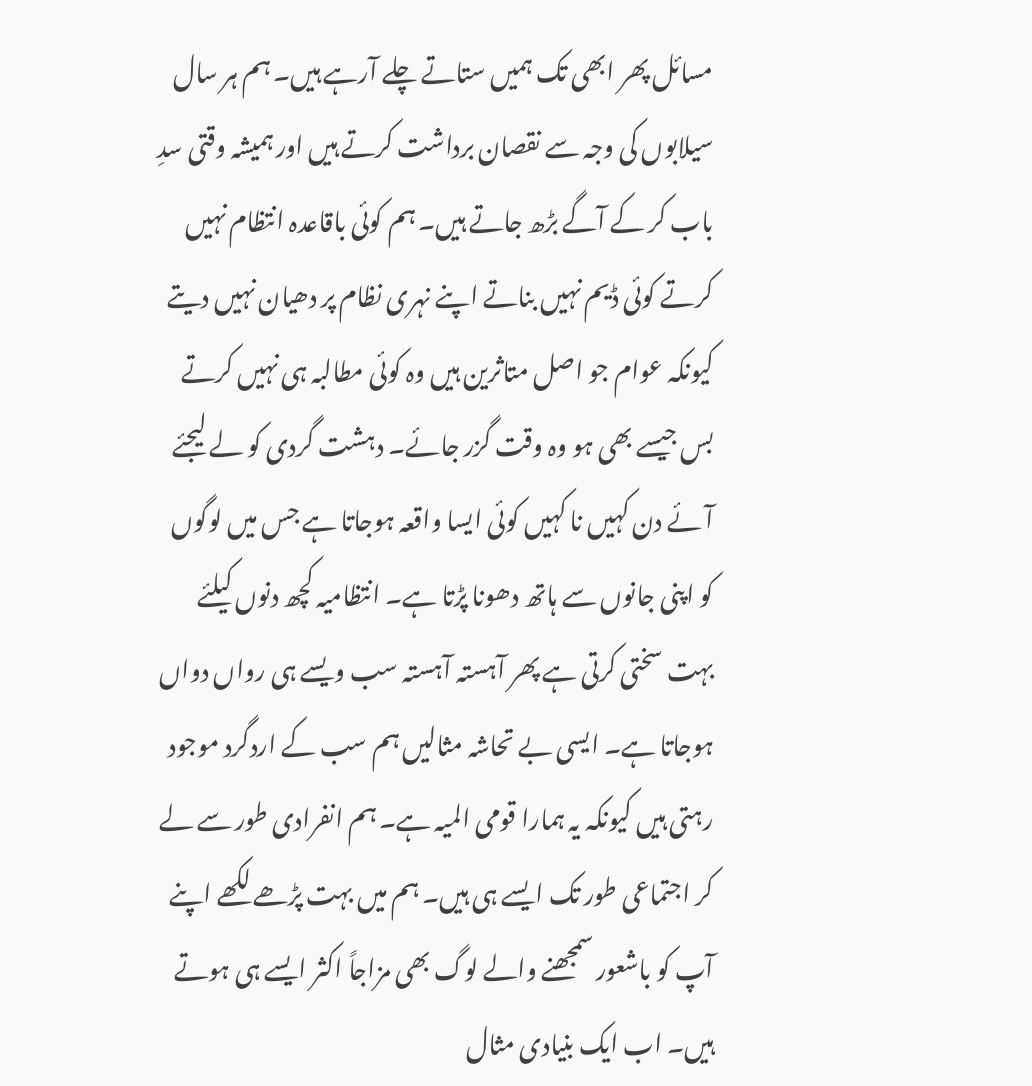مسائل پھر ابھی تک ہمیں ستاتے چلے آرہے ہیں۔ ہم ہر سال سیلابوں کی وجہ سے نقصان برداشت کرتے ہیں اور ہمیشہ وقتی سدِ باب کر کے آگے بڑھ جاتے ہیں۔ ہم کوئی باقاعدہ انتظام نہیں کرتے کوئی ڈیم نہیں بناتے اپنے نہری نظام پر دھیان نہیں دیتے کیونکہ عوام جو اصل متاثرین ہیں وہ کوئی مطالبہ ہی نہیں کرتے بس جیسے بھی ہو وہ وقت گزر جائے۔ دہشت گردی کو لے لیجئے آئے دن کہیں نا کہیں کوئی ایسا واقعہ ہوجاتا ہے جس میں لوگوں کو اپنی جانوں سے ہاتھ دھونا پڑتا ہے۔ انتظامیہ کچھ دنوں کیلئے بہت سختی کرتی ہے پھر آہستہ آہستہ سب ویسے ہی رواں دواں ہوجاتا ہے۔ ایسی بے تحاشہ مثالیں ہم سب کے اردگرد موجود رہتی ہیں کیونکہ یہ ہمارا قومی المیہ ہے۔ ہم انفرادی طور سے لے کر اجتماعی طور تک ایسے ہی ہیں۔ ہم میں بہت پڑھے لکھے اپنے آپ کو باشعور سمجھنے والے لوگ بھی مزاجاً اکثر ایسے ہی ہوتے ہیں۔ اب ایک بنیادی مثال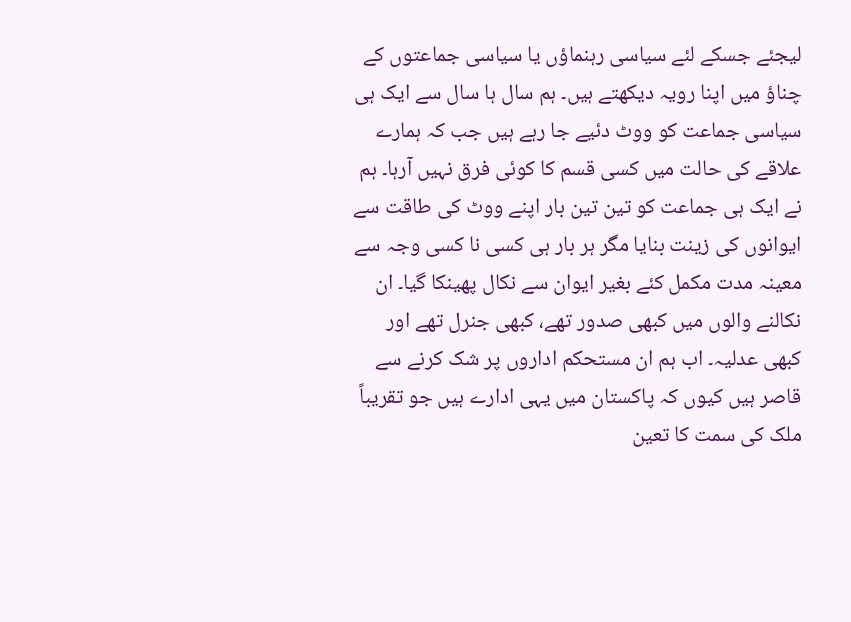لیجئے جسکے لئے سیاسی رہنماؤں یا سیاسی جماعتوں کے چناؤ میں اپنا رویہ دیکھتے ہیں۔ ہم سال ہا سال سے ایک ہی سیاسی جماعت کو ووٹ دئیے جا رہے ہیں جب کہ ہمارے علاقے کی حالت میں کسی قسم کا کوئی فرق نہیں آرہا۔ ہم نے ایک ہی جماعت کو تین تین بار اپنے ووٹ کی طاقت سے ایوانوں کی زینت بنایا مگر ہر بار ہی کسی نا کسی وجہ سے معینہ مدت مکمل کئے بغیر ایوان سے نکال پھینکا گیا۔ ان نکالنے والوں میں کبھی صدور تھے، کبھی جنرل تھے اور کبھی عدلیہ۔ اب ہم ان مستحکم اداروں پر شک کرنے سے قاصر ہیں کیوں کہ پاکستان میں یہی ادارے ہیں جو تقریباً ملک کی سمت کا تعین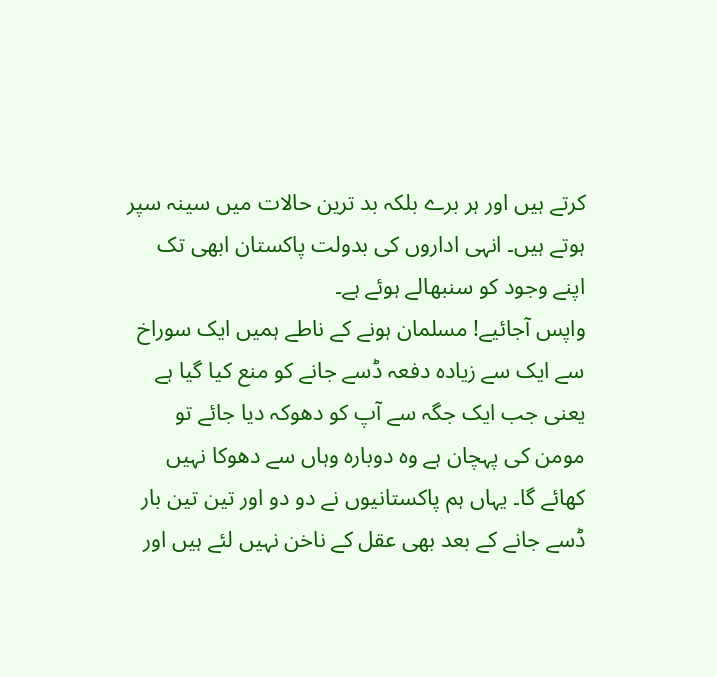کرتے ہیں اور ہر برے بلکہ بد ترین حالات میں سینہ سپر ہوتے ہیں۔ انہی اداروں کی بدولت پاکستان ابھی تک اپنے وجود کو سنبھالے ہوئے ہے۔
واپس آجائیے! مسلمان ہونے کے ناطے ہمیں ایک سوراخ سے ایک سے زیادہ دفعہ ڈسے جانے کو منع کیا گیا ہے یعنی جب ایک جگہ سے آپ کو دھوکہ دیا جائے تو مومن کی پہچان ہے وہ دوبارہ وہاں سے دھوکا نہیں کھائے گا۔ یہاں ہم پاکستانیوں نے دو دو اور تین تین بار ڈسے جانے کے بعد بھی عقل کے ناخن نہیں لئے ہیں اور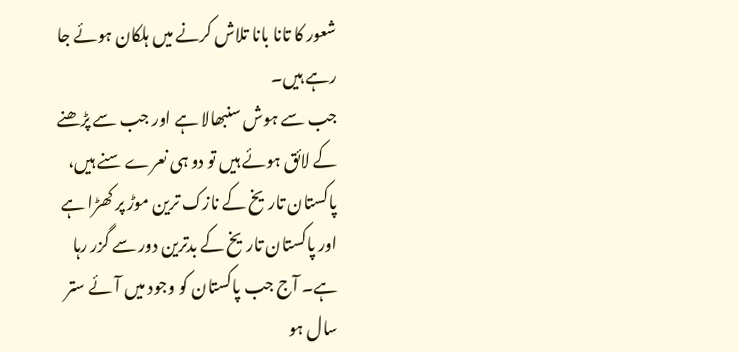شعور کا تانا بانا تلاش کرنے میں ہلکان ہوئے جا رہے ہیں۔
جب سے ہوش سنبھالا ہے اور جب سے پڑھنے کے لائق ہوئے ہیں تو دو ہی نعرے سنے ہیں، پاکستان تاریخ کے نازک ترین موڑ پر کھڑا ہے اور پاکستان تاریخ کے بدترین دور سے گزر رہا ہے۔ آج جب پاکستان کو وجود میں آئے ستر سال ہو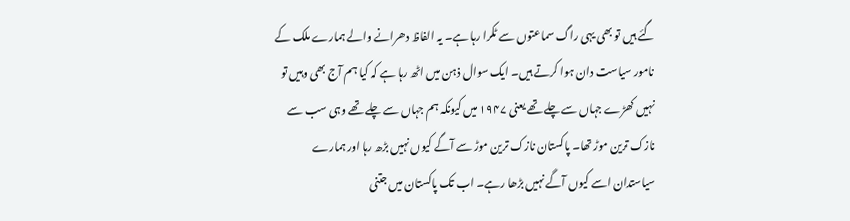گئے ہیں تو بھی یہی راگ سماعتوں سے ٹکرا رہا ہے۔ یہ الفاظ دھرانے والے ہمارے ملک کے نامور سیاست دان ہوا کرتے ہیں۔ ایک سوال ذہن میں اٹھ رہا ہے کہ کیا ہم آج بھی وہیں تو نہیں کھڑے جہاں سے چلے تھے یعنی ۱۹۴۷ میں کیونکہ ہم جہاں سے چلے تھے وہی سب سے نازک ترین موڑ تھا۔ پاکستان نازک ترین موڑ سے آگے کیوں نہیں بڑھ رہا اور ہمارے سیاستدان اسے کیوں آگے نہیں بڑھا رہے۔ اب تک پاکستان میں جتنی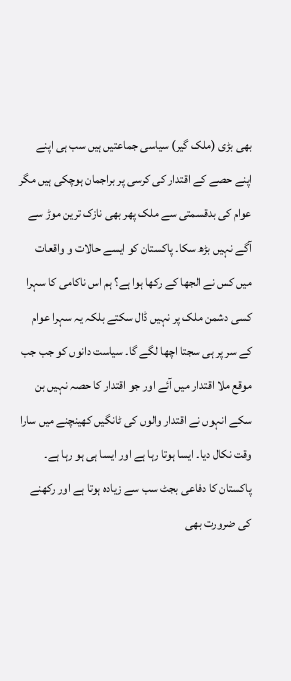بھی بڑی (ملک گیر) سیاسی جماعتیں ہیں سب ہی اپنے اپنے حصے کے اقتدار کی کرسی پر براجمان ہوچکی ہیں مگر عوام کی بدقسمتی سے ملک پھر بھی نازک ترین موڑ سے آگے نہیں بڑھ سکا۔ پاکستان کو ایسے حالات و واقعات میں کس نے الجھا کے رکھا ہوا ہے؟ ہم اس ناکامی کا سہرا کسی دشمن ملک پر نہیں ڈال سکتے بلکہ یہ سہرا عوام کے سر پر ہی سجتا اچھا لگے گا۔ سیاست دانوں کو جب جب موقع ملا اقتدار میں آئے اور جو اقتدار کا حصہ نہیں بن سکے انہوں نے اقتدار والوں کی ٹانگیں کھینچنے میں سارا وقت نکال دیا۔ ایسا ہوتا رہا ہے اور ایسا ہی ہو رہا ہے۔
پاکستان کا دفاعی بجٹ سب سے زیادہ ہوتا ہے اور رکھنے کی ضرورت بھی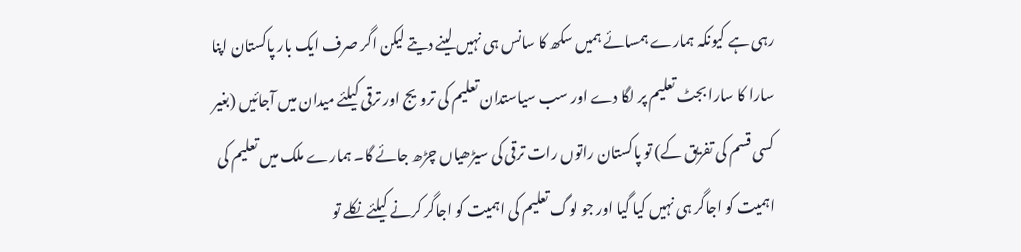رہی ہے کیونکہ ہمارے ہمسائے ہمیں سکھ کا سانس ہی نہیں لینے دیتے لیکن اگر صرف ایک بار پاکستان اپنا سارا کا سارا بجٹ تعلیم پر لگا دے اور سب سیاستدان تعلیم کی ترویج اور ترقی کیلئے میدان میں آجائیں (بغیر کسی قسم کی تفریق کے) تو پاکستان راتوں رات ترقی کی سیڑھیاں چڑھ جائے گا۔ ہمارے ملک میں تعلیم کی اہمیت کو اجاگر ہی نہیں کیا گیا اور جو لوگ تعلیم کی اہمیت کو اجاگر کرنے کیلئے نکلے تو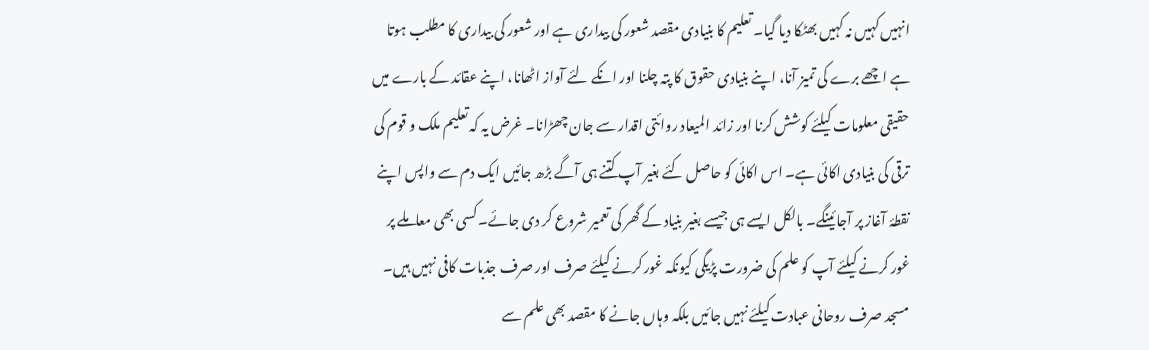انہیں کہیں نہ کہیں بھٹکا دیا گیا۔ تعلیم کا بنیادی مقصد شعور کی بیداری ہے اور شعور کی بیداری کا مطلب ہوتا ہے اچھے برے کی تمیز آنا، اپنے بنیادی حقوق کا پتہ چلنا اور انکے لئے آواز اٹھانا، اپنے عقائد کے بارے میں حقیقی معلومات کیلئے کوشش کرنا اور زائد المیعاد روائتی اقدار سے جان چھڑانا۔ غرض یہ کہ تعلیم ملک و قوم کی ترقی کی بنیادی اکائی ہے۔ اس اکائی کو حاصل کئے بغیر آپ کتنے ہی آگے بڑھ جائیں ایک دم سے واپس اپنے نقطۂ آغاز پر آجائینگے۔ بالکل ایسے ہی جیسے بغیر بنیاد کے گھر کی تعمیر شروع کر دی جائے۔ کسی بھی معاملے پر غور کرنے کیلئے آپ کو علم کی ضرورت پڑیگی کیونکہ غور کرنے کیلئے صرف اور صرف جذبات کافی نہیں ہیں۔ مسجد صرف روحانی عبادت کیلئے نہیں جائیں بلکہ وہاں جانے کا مقصد بھی علم سے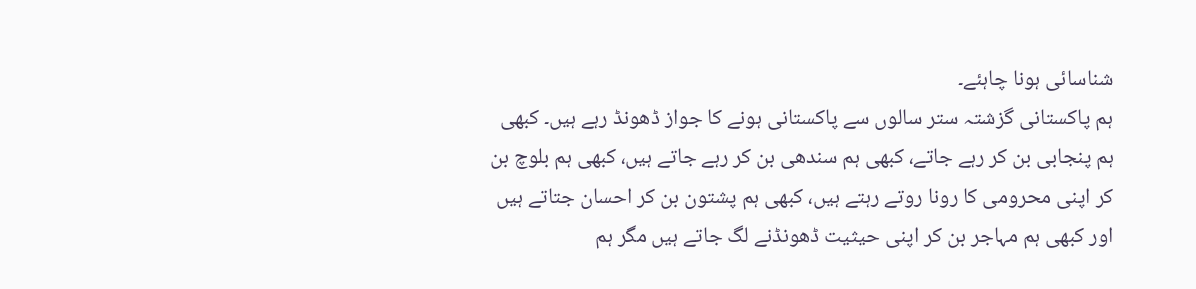شناسائی ہونا چاہئے۔
ہم پاکستانی گزشتہ ستر سالوں سے پاکستانی ہونے کا جواز ڈھونڈ رہے ہیں۔ کبھی ہم پنجابی بن کر رہے جاتے، کبھی ہم سندھی بن کر رہے جاتے ہیں، کبھی ہم بلوچ بن کر اپنی محرومی کا رونا روتے رہتے ہیں، کبھی ہم پشتون بن کر احسان جتاتے ہیں اور کبھی ہم مہاجر بن کر اپنی حیثیت ڈھونڈنے لگ جاتے ہیں مگر ہم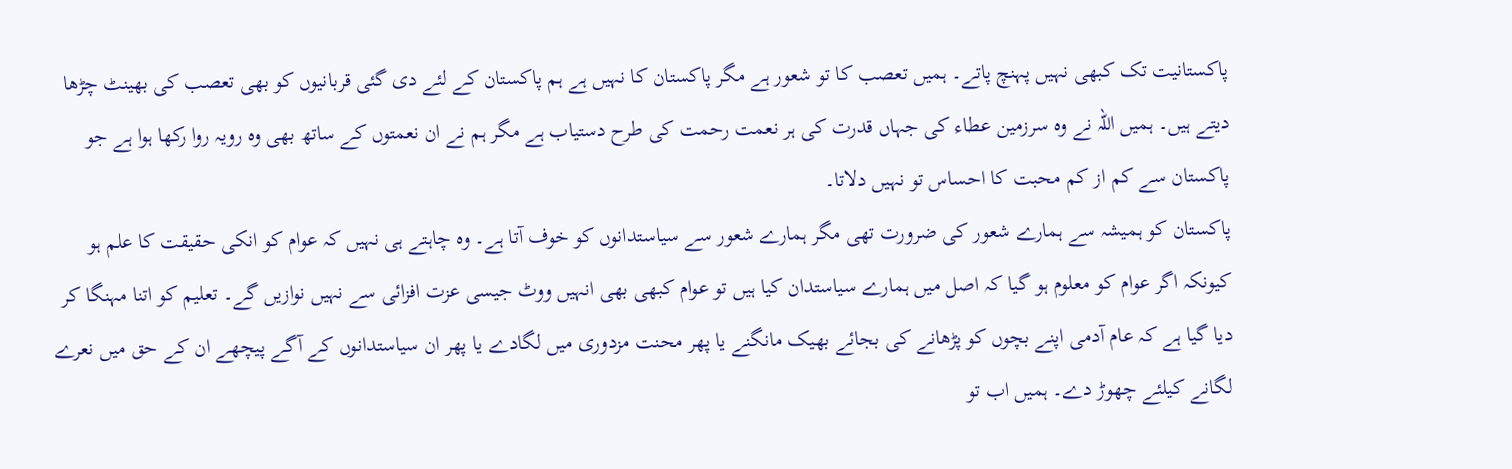پاکستانیت تک کبھی نہیں پہنچ پاتے۔ ہمیں تعصب کا تو شعور ہے مگر پاکستان کا نہیں ہے ہم پاکستان کے لئے دی گئی قربانیوں کو بھی تعصب کی بھینٹ چڑھا دیتے ہیں۔ ہمیں اللہ نے وہ سرزمین عطاء کی جہاں قدرت کی ہر نعمت رحمت کی طرح دستیاب ہے مگر ہم نے ان نعمتوں کے ساتھ بھی وہ رویہ روا رکھا ہوا ہے جو پاکستان سے کم از کم محبت کا احساس تو نہیں دلاتا۔
پاکستان کو ہمیشہ سے ہمارے شعور کی ضرورت تھی مگر ہمارے شعور سے سیاستدانوں کو خوف آتا ہے۔ وہ چاہتے ہی نہیں کہ عوام کو انکی حقیقت کا علم ہو کیونکہ اگر عوام کو معلوم ہو گیا کہ اصل میں ہمارے سیاستدان کیا ہیں تو عوام کبھی بھی انہیں ووٹ جیسی عزت افزائی سے نہیں نوازیں گے۔ تعلیم کو اتنا مہنگا کر دیا گیا ہے کہ عام آدمی اپنے بچوں کو پڑھانے کی بجائے بھیک مانگنے یا پھر محنت مزدوری میں لگادے یا پھر ان سیاستدانوں کے آگے پیچھے ان کے حق میں نعرے لگانے کیلئے چھوڑ دے۔ ہمیں اب تو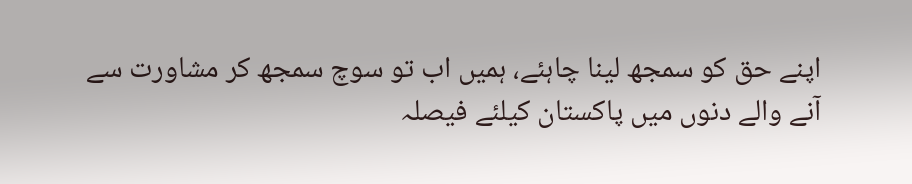اپنے حق کو سمجھ لینا چاہئے، ہمیں اب تو سوچ سمجھ کر مشاورت سے آنے والے دنوں میں پاکستان کیلئے فیصلہ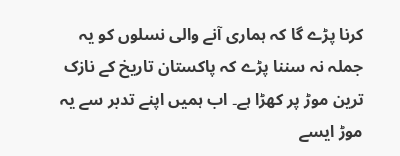کرنا پڑے گا کہ ہماری آنے والی نسلوں کو یہ جملہ نہ سننا پڑے کہ پاکستان تاریخ کے نازک ترین موڑ پر کھڑا ہے۔ اب ہمیں اپنے تدبر سے یہ موڑ ایسے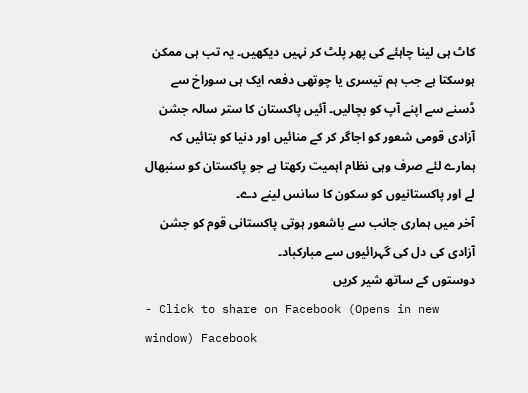کاٹ ہی لینا چاہئے کی پھر پلٹ کر نہیں دیکھیں۔ یہ تب ہی ممکن ہوسکتا ہے جب ہم تیسری یا چوتھی دفعہ ایک ہی سوراخ سے ڈسنے سے اپنے آپ کو بچالیں۔ آئیں پاکستان کا ستر سالہ جشن آزادی قومی شعور کو اجاگر کر کے منائیں اور دنیا کو بتائیں کہ ہمارے لئے صرف وہی نظام اہمیت رکھتا ہے جو پاکستان کو سنبھال لے اور پاکستانیوں کو سکون کا سانس لینے دے۔
آخر میں ہماری جانب سے باشعور ہوتی پاکستانی قوم کو جشن آزادی کی دل کی گہرائیوں سے مبارکباد۔
دوستوں کے ساتھ شیر کریں
- Click to share on Facebook (Opens in new window) Facebook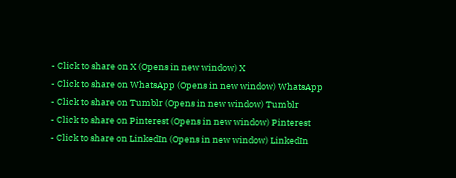- Click to share on X (Opens in new window) X
- Click to share on WhatsApp (Opens in new window) WhatsApp
- Click to share on Tumblr (Opens in new window) Tumblr
- Click to share on Pinterest (Opens in new window) Pinterest
- Click to share on LinkedIn (Opens in new window) LinkedIn